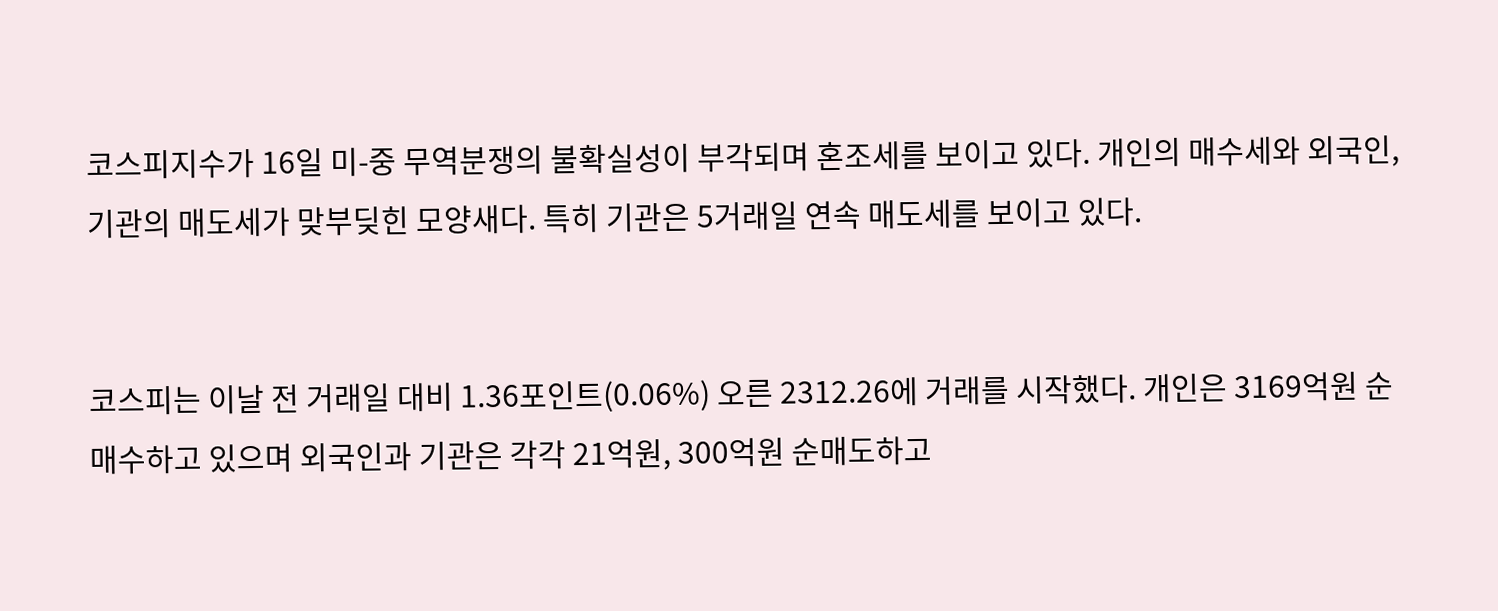코스피지수가 16일 미-중 무역분쟁의 불확실성이 부각되며 혼조세를 보이고 있다. 개인의 매수세와 외국인, 기관의 매도세가 맞부딪힌 모양새다. 특히 기관은 5거래일 연속 매도세를 보이고 있다.


코스피는 이날 전 거래일 대비 1.36포인트(0.06%) 오른 2312.26에 거래를 시작했다. 개인은 3169억원 순매수하고 있으며 외국인과 기관은 각각 21억원, 300억원 순매도하고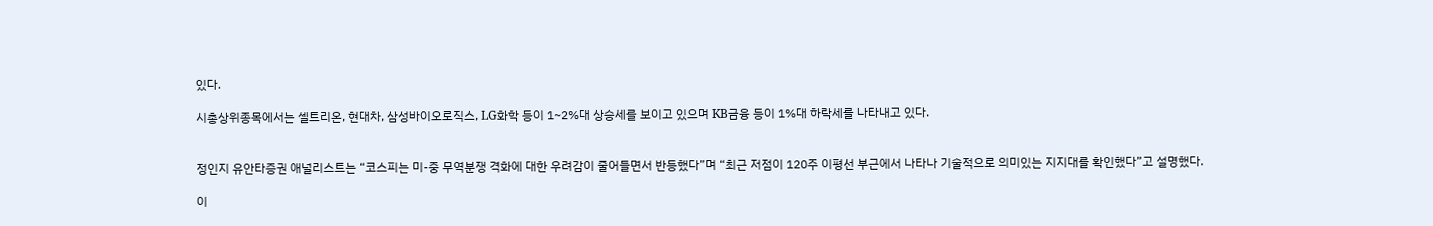있다.

시총상위종목에서는 셀트리온, 현대차, 삼성바이오로직스, LG화학 등이 1~2%대 상승세를 보이고 있으며 KB금융 등이 1%대 하락세를 나타내고 있다.


정인지 유안타증권 애널리스트는 “코스피는 미-중 무역분쟁 격화에 대한 우려감이 줄어들면서 반등했다”며 “최근 저점이 120주 이평선 부근에서 나타나 기술적으로 의미있는 지지대를 확인했다”고 설명했다.

이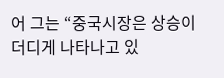어 그는 “중국시장은 상승이 더디게 나타나고 있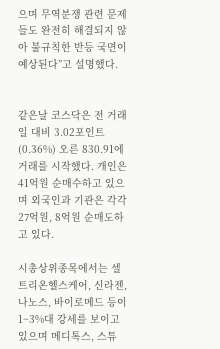으며 무역분쟁 관련 문제들도 완전히 해결되지 않아 불규칙한 반등 국면이 예상된다”고 설명했다.


같은날 코스닥은 전 거래일 대비 3.02포인트(0.36%) 오른 830.91에 거래를 시작했다. 개인은 41억원 순매수하고 있으며 외국인과 기관은 각각 27억원, 8억원 순매도하고 있다.

시총상위종목에서는 셀트리온헬스케어, 신라젠, 나노스, 바이로메드 등이 1~3%대 강세를 보이고 있으며 메디톡스, 스튜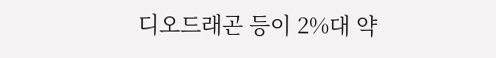디오드래곤 등이 2%대 약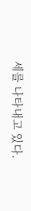세를 나타내고 있다.